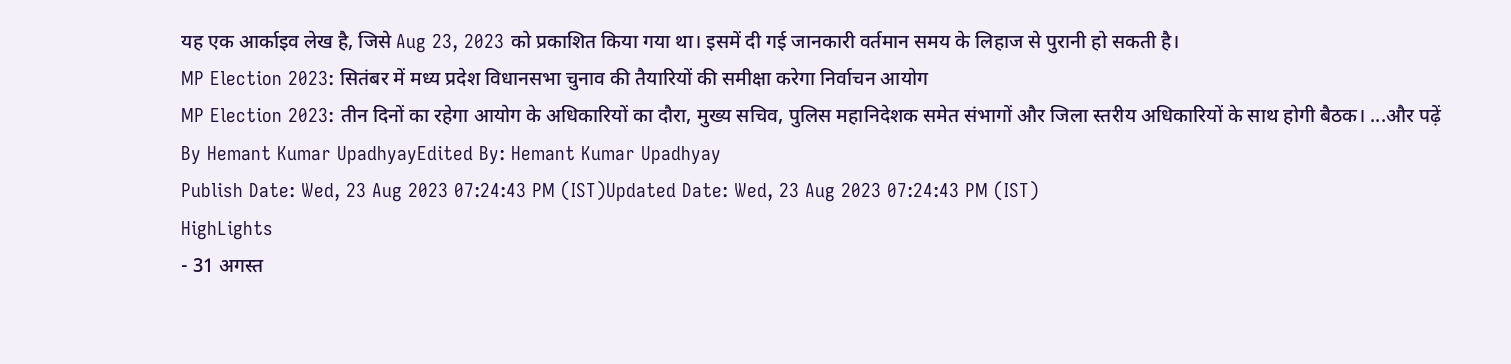यह एक आर्काइव लेख है, जिसे Aug 23, 2023 को प्रकाशित किया गया था। इसमें दी गई जानकारी वर्तमान समय के लिहाज से पुरानी हो सकती है।
MP Election 2023: सितंबर में मध्य प्रदेश विधानसभा चुनाव की तैयारियों की समीक्षा करेगा निर्वाचन आयोग
MP Election 2023: तीन दिनों का रहेगा आयोग के अधिकारियों का दौरा, मुख्य सचिव, पुलिस महानिदेशक समेत संभागों और जिला स्तरीय अधिकारियों के साथ होगी बैठक। ...और पढ़ें
By Hemant Kumar UpadhyayEdited By: Hemant Kumar Upadhyay
Publish Date: Wed, 23 Aug 2023 07:24:43 PM (IST)Updated Date: Wed, 23 Aug 2023 07:24:43 PM (IST)
HighLights
- 31 अगस्त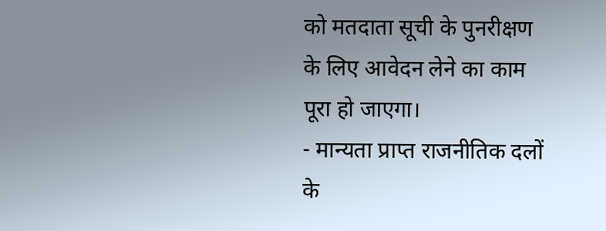को मतदाता सूची के पुनरीक्षण के लिए आवेदन लेने का काम पूरा हो जाएगा।
- मान्यता प्राप्त राजनीतिक दलों के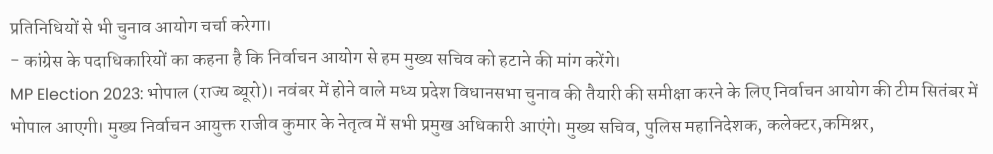प्रतिनिधियों से भी चुनाव आयोग चर्चा करेगा।
- कांग्रेस के पदाधिकारियों का कहना है कि निर्वाचन आयोग से हम मुख्य सचिव को हटाने की मांग करेंगे।
MP Election 2023: भोपाल (राज्य ब्यूरो)। नवंबर में होने वाले मध्य प्रदेश विधानसभा चुनाव की तैयारी की समीक्षा करने के लिए निर्वाचन आयोग की टीम सितंबर में भोपाल आएगी। मुख्य निर्वाचन आयुक्त राजीव कुमार के नेतृत्व में सभी प्रमुख अधिकारी आएंगे। मुख्य सचिव, पुलिस महानिदेशक, कलेक्टर,कमिश्नर,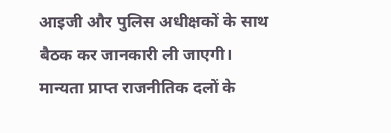आइजी और पुलिस अधीक्षकों के साथ बैठक कर जानकारी ली जाएगी। मान्यता प्राप्त राजनीतिक दलों के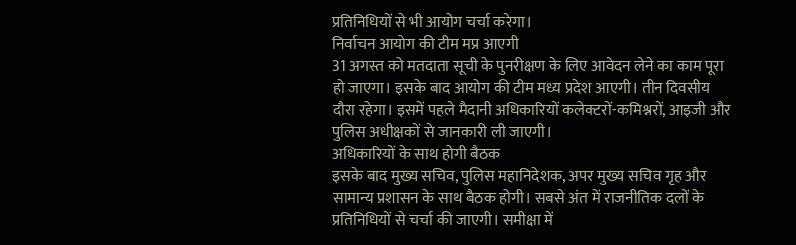प्रतिनिधियों से भी आयोग चर्चा करेगा।
निर्वाचन आयोग की टीम मप्र आएगी
31 अगस्त को मतदाता सूची के पुनरीक्षण के लिए आवेदन लेने का काम पूरा हो जाएगा। इसके बाद आयोग की टीम मध्य प्रदेश आएगी। तीन दिवसीय दौरा रहेगा। इसमें पहले मैदानी अधिकारियों कलेक्टरों-कमिश्नरों, आइजी और पुलिस अधीक्षकों से जानकारी ली जाएगी।
अधिकारियों के साथ होगी बैठक
इसके बाद मुख्य सचिव, पुलिस महानिदेशक, अपर मुख्य सचिव गृह और सामान्य प्रशासन के साथ बैठक होगी। सबसे अंत में राजनीतिक दलों के प्रतिनिधियों से चर्चा की जाएगी। समीक्षा में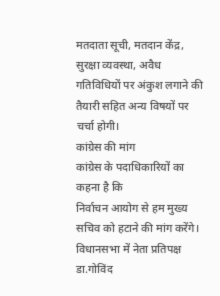मतदाता सूची, मतदान केंद्र, सुरक्षा व्यवस्था, अवैध गतिविधियों पर अंकुश लगाने की तैयारी सहित अन्य विषयों पर चर्चा होगी।
कांग्रेस की मांग
कांग्रेस के पदाधिकारियों का कहना है कि
निर्वाचन आयोग से हम मुख्य सचिव को हटाने की मांग करेंगे। विधानसभा में नेता प्रतिपक्ष डा.गोविंद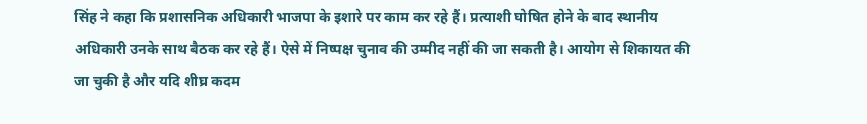सिंह ने कहा कि प्रशासनिक अधिकारी भाजपा के इशारे पर काम कर रहे हैं। प्रत्याशी घोषित होने के बाद स्थानीय अधिकारी उनके साथ बैठक कर रहे हैं। ऐसे में निष्पक्ष चुनाव की उम्मीद नहीं की जा सकती है। आयोग से शिकायत की जा चुकी है और यदि शीघ्र कदम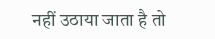नहीं उठाया जाता है तो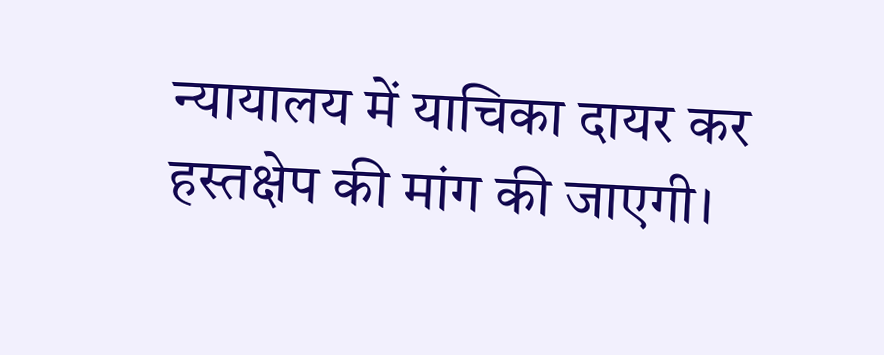न्यायालय में याचिका दायर कर हस्तक्षेप की मांग की जाएगी।